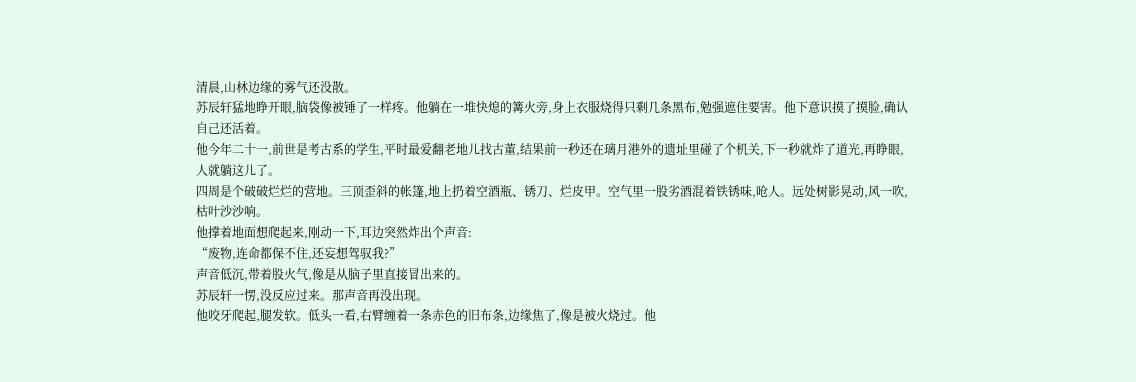清晨,山林边缘的雾气还没散。
苏辰轩猛地睁开眼,脑袋像被锤了一样疼。他躺在一堆快熄的篝火旁,身上衣服烧得只剩几条黑布,勉强遮住要害。他下意识摸了摸脸,确认自己还活着。
他今年二十一,前世是考古系的学生,平时最爱翻老地儿找古董,结果前一秒还在璃月港外的遗址里碰了个机关,下一秒就炸了道光,再睁眼,人就躺这儿了。
四周是个破破烂烂的营地。三顶歪斜的帐篷,地上扔着空酒瓶、锈刀、烂皮甲。空气里一股劣酒混着铁锈味,呛人。远处树影晃动,风一吹,枯叶沙沙响。
他撑着地面想爬起来,刚动一下,耳边突然炸出个声音:
“废物,连命都保不住,还妄想驾驭我?”
声音低沉,带着股火气,像是从脑子里直接冒出来的。
苏辰轩一愣,没反应过来。那声音再没出现。
他咬牙爬起,腿发软。低头一看,右臂缠着一条赤色的旧布条,边缘焦了,像是被火烧过。他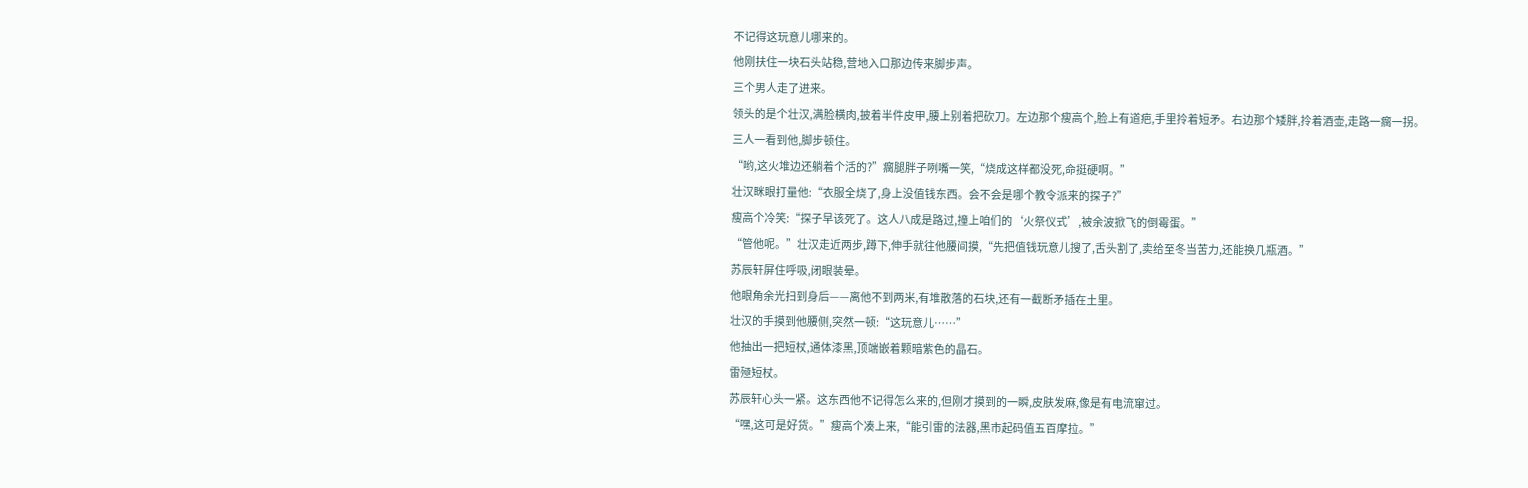不记得这玩意儿哪来的。
他刚扶住一块石头站稳,营地入口那边传来脚步声。
三个男人走了进来。
领头的是个壮汉,满脸横肉,披着半件皮甲,腰上别着把砍刀。左边那个瘦高个,脸上有道疤,手里拎着短矛。右边那个矮胖,拎着酒壶,走路一瘸一拐。
三人一看到他,脚步顿住。
“哟,这火堆边还躺着个活的?”瘸腿胖子咧嘴一笑,“烧成这样都没死,命挺硬啊。”
壮汉眯眼打量他:“衣服全烧了,身上没值钱东西。会不会是哪个教令派来的探子?”
瘦高个冷笑:“探子早该死了。这人八成是路过,撞上咱们的‘火祭仪式’,被余波掀飞的倒霉蛋。”
“管他呢。”壮汉走近两步,蹲下,伸手就往他腰间摸,“先把值钱玩意儿搜了,舌头割了,卖给至冬当苦力,还能换几瓶酒。”
苏辰轩屏住呼吸,闭眼装晕。
他眼角余光扫到身后——离他不到两米,有堆散落的石块,还有一截断矛插在土里。
壮汉的手摸到他腰侧,突然一顿:“这玩意儿……”
他抽出一把短杖,通体漆黑,顶端嵌着颗暗紫色的晶石。
雷殛短杖。
苏辰轩心头一紧。这东西他不记得怎么来的,但刚才摸到的一瞬,皮肤发麻,像是有电流窜过。
“嘿,这可是好货。”瘦高个凑上来,“能引雷的法器,黑市起码值五百摩拉。”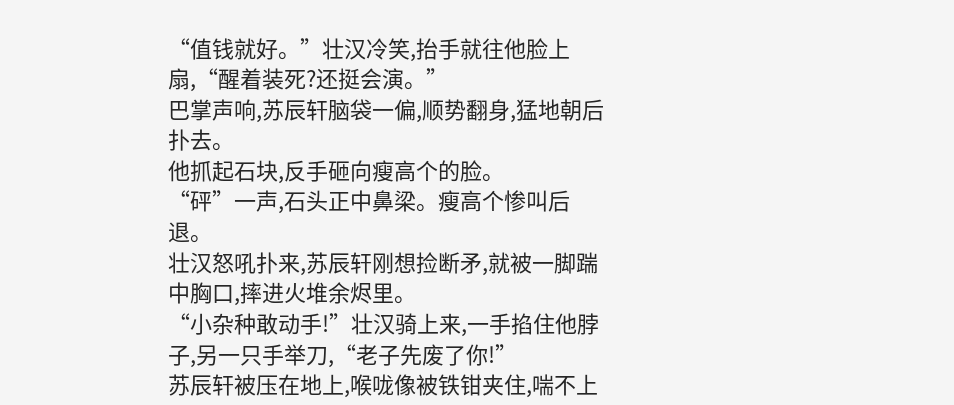“值钱就好。”壮汉冷笑,抬手就往他脸上扇,“醒着装死?还挺会演。”
巴掌声响,苏辰轩脑袋一偏,顺势翻身,猛地朝后扑去。
他抓起石块,反手砸向瘦高个的脸。
“砰”一声,石头正中鼻梁。瘦高个惨叫后退。
壮汉怒吼扑来,苏辰轩刚想捡断矛,就被一脚踹中胸口,摔进火堆余烬里。
“小杂种敢动手!”壮汉骑上来,一手掐住他脖子,另一只手举刀,“老子先废了你!”
苏辰轩被压在地上,喉咙像被铁钳夹住,喘不上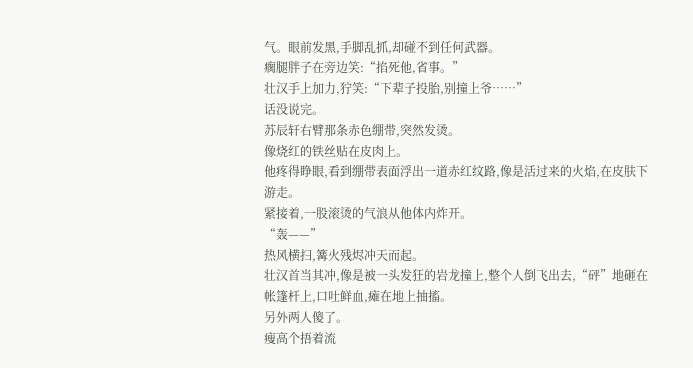气。眼前发黑,手脚乱抓,却碰不到任何武器。
瘸腿胖子在旁边笑:“掐死他,省事。”
壮汉手上加力,狞笑:“下辈子投胎,别撞上爷……”
话没说完。
苏辰轩右臂那条赤色绷带,突然发烫。
像烧红的铁丝贴在皮肉上。
他疼得睁眼,看到绷带表面浮出一道赤红纹路,像是活过来的火焰,在皮肤下游走。
紧接着,一股滚烫的气浪从他体内炸开。
“轰——”
热风横扫,篝火残烬冲天而起。
壮汉首当其冲,像是被一头发狂的岩龙撞上,整个人倒飞出去,“砰”地砸在帐篷杆上,口吐鲜血,瘫在地上抽搐。
另外两人傻了。
瘦高个捂着流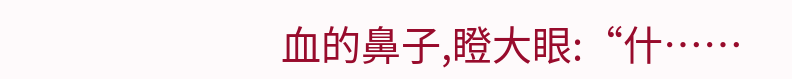血的鼻子,瞪大眼:“什……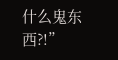什么鬼东西?!”